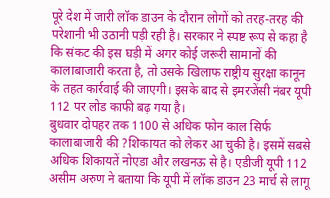पूरे देश में जारी लॉक डाउन के दौरान लोगों को तरह-तरह की परेशानी भी उठानी पड़ी रही है। सरकार ने स्पष्ट रूप से कहा है कि संकट की इस घड़ी में अगर कोई जरूरी सामानों की कालाबाजारी करता है, तो उसके खिलाफ राष्ट्रीय सुरक्षा कानून के तहत कार्रवाई की जाएगी। इसके बाद से इमरजेंसी नंबर यूपी 112 पर लोड काफी बढ़ गया है।
बुधवार दोपहर तक 1100 से अधिक फोन काल सिर्फ कालाबाजारी की ?शिकायत को लेकर आ चुकी है। इसमें सबसे अधिक शिकायतें नोएडा और लखनऊ से है। एडीजी यूपी 112 असीम अरुण ने बताया कि यूपी में लॉक डाउन 23 मार्च से लागू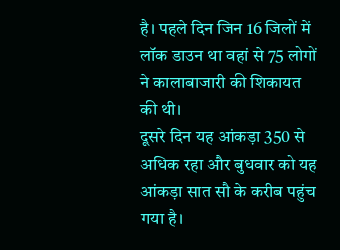है। पहले दिन जिन 16 जिलों में लॉक डाउन था वहां से 75 लोगों ने कालाबाजारी की शिकायत की थी।
दूसरे दिन यह आंकड़ा 350 से अधिक रहा और बुधवार को यह आंकड़ा सात सौ के करीब पहुंच गया है।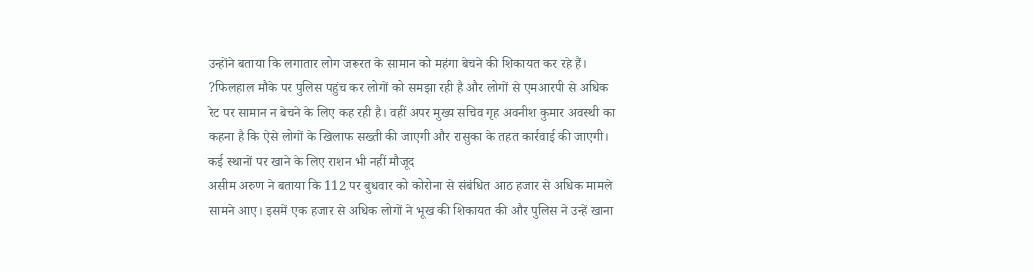उन्होंने बताया कि लगातार लोग जरूरत के सामान को महंगा बेचने की शिकायत कर रहे हैं। ?फिलहाल मौके पर पुलिस पहुंच कर लोगों को समझा रही है और लोगों से एमआरपी से अधिक रेट पर सामान न बेचने के लिए कह रही है। वहीं अपर मुख्य सचिव गृह अवनीश कुमार अवस्थी का कहना है कि ऐसे लोगों के खिलाफ सख्ती की जाएगी और रासुका के तहत कार्रवाई की जाएगी।
कई स्थानों पर खाने के लिए राशन भी नहीं मौजूद
असीम अरुण ने बताया कि 112 पर बुधवार को कोरोना से संबंधित आठ हजार से अधिक मामले सामने आए। इसमें एक हजार से अधिक लोगों ने भूख की शिकायत की और पुलिस ने उन्हें खाना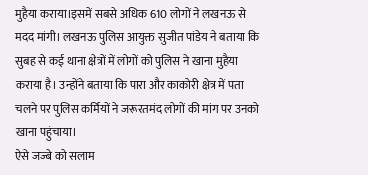मुहैया कराया।इसमें सबसे अधिक 610 लोगों ने लखनऊ से मदद मांगी। लखनऊ पुलिस आयुक्त सुजीत पांडेय ने बताया कि सुबह से कई थाना क्षेत्रों में लोगों को पुलिस ने खाना मुहैया कराया है। उन्होंने बताया कि पारा और काकोरी क्षेत्र में पता चलने पर पुलिस कर्मियों ने जरूरतमंद लोगों की मांग पर उनको खाना पहुंचाया।
ऐसे जज्बे को सलाम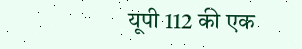यूपी 112 की एक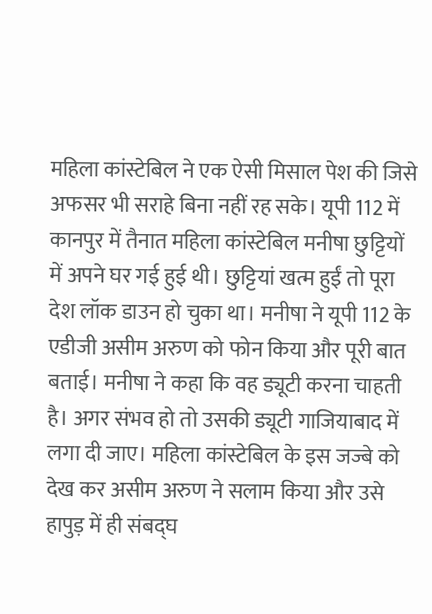महिला कांस्टेबिल ने एक ऐसी मिसाल पेश की जिसे अफसर भी सराहे बिना नहीं रह सके। यूपी 112 में कानपुर में तैनात महिला कांस्टेबिल मनीषा छुट्टियों में अपने घर गई हुई थी। छुट्टियां खत्म हुईं तो पूरा देश लॉक डाउन हो चुका था। मनीषा ने यूपी 112 के एडीजी असीम अरुण को फोन किया और पूरी बात बताई। मनीषा ने कहा कि वह ड्यूटी करना चाहती है। अगर संभव हो तो उसकी ड्यूटी गाजियाबाद में लगा दी जाए। महिला कांस्टेबिल के इस जज्बे को देख कर असीम अरुण ने सलाम किया और उसे हापुड़ में ही संबद्घ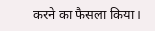करने का फैसला किया।